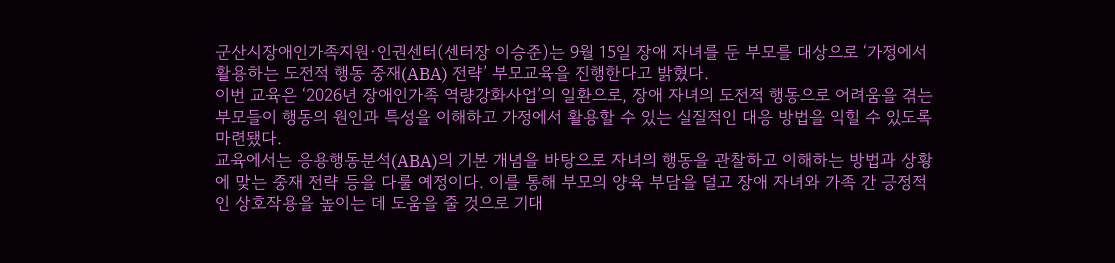군산시장애인가족지원·인권센터(센터장 이승준)는 9월 15일 장애 자녀를 둔 부모를 대상으로 ‘가정에서 활용하는 도전적 행동 중재(ABA) 전략’ 부모교육을 진행한다고 밝혔다.
이번 교육은 ‘2026년 장애인가족 역량강화사업’의 일환으로, 장애 자녀의 도전적 행동으로 어려움을 겪는 부모들이 행동의 원인과 특성을 이해하고 가정에서 활용할 수 있는 실질적인 대응 방법을 익힐 수 있도록 마련됐다.
교육에서는 응용행동분석(ABA)의 기본 개념을 바탕으로 자녀의 행동을 관찰하고 이해하는 방법과 상황에 맞는 중재 전략 등을 다룰 예정이다. 이를 통해 부모의 양육 부담을 덜고 장애 자녀와 가족 간 긍정적인 상호작용을 높이는 데 도움을 줄 것으로 기대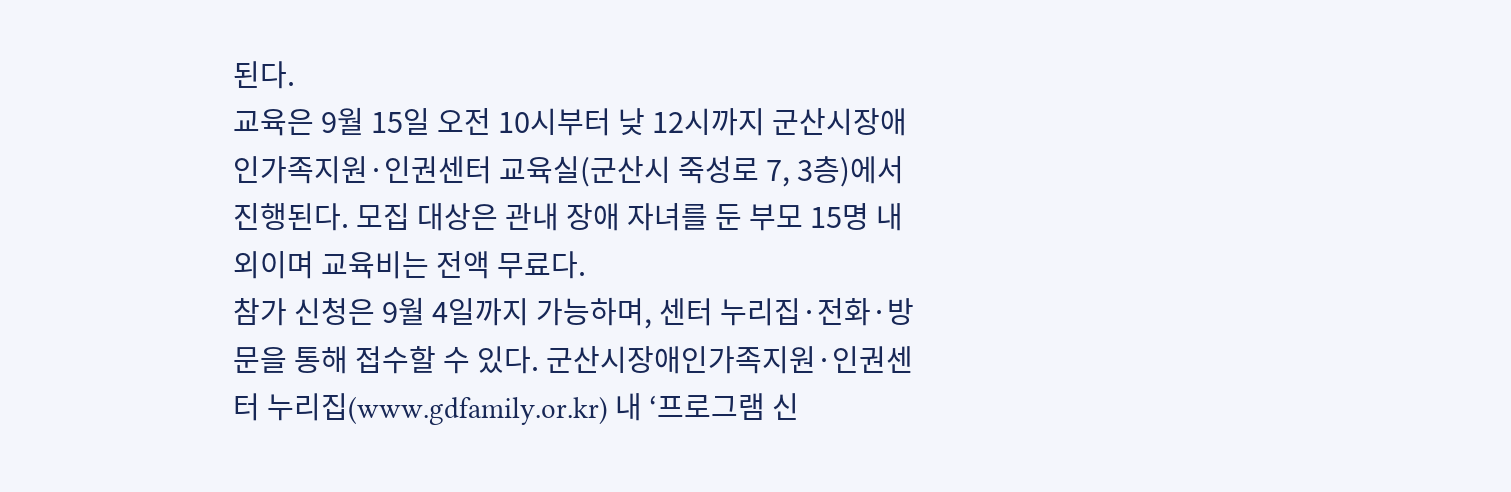된다.
교육은 9월 15일 오전 10시부터 낮 12시까지 군산시장애인가족지원·인권센터 교육실(군산시 죽성로 7, 3층)에서 진행된다. 모집 대상은 관내 장애 자녀를 둔 부모 15명 내외이며 교육비는 전액 무료다.
참가 신청은 9월 4일까지 가능하며, 센터 누리집·전화·방문을 통해 접수할 수 있다. 군산시장애인가족지원·인권센터 누리집(www.gdfamily.or.kr) 내 ‘프로그램 신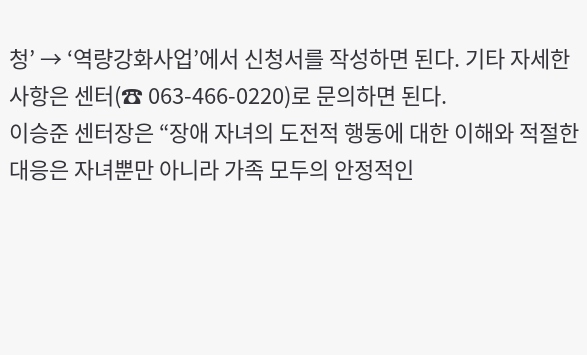청’ → ‘역량강화사업’에서 신청서를 작성하면 된다. 기타 자세한 사항은 센터(☎ 063-466-0220)로 문의하면 된다.
이승준 센터장은 “장애 자녀의 도전적 행동에 대한 이해와 적절한 대응은 자녀뿐만 아니라 가족 모두의 안정적인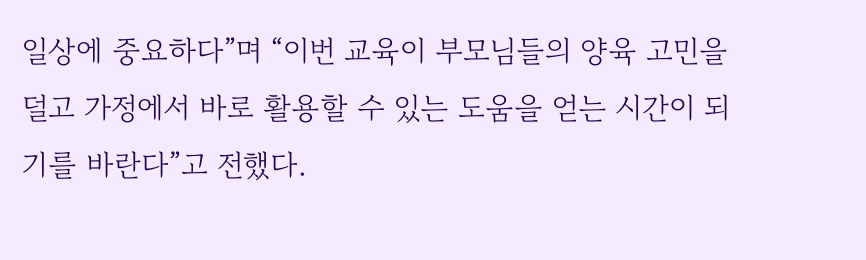일상에 중요하다”며 “이번 교육이 부모님들의 양육 고민을 덜고 가정에서 바로 활용할 수 있는 도움을 얻는 시간이 되기를 바란다”고 전했다.